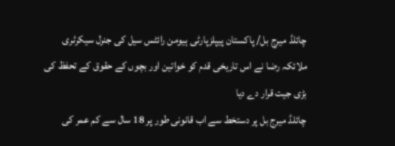چائلڈ میرج بل/ پاکستان پیپلزپارٹی ہیومن رائٹس سیل کی جنرل سیکرٹری ملائکہ رضا نے اس تاریخی قدم کو خواتین اور بچوں کے حقوق کے تحفظ کی بڑی جیت قرار دے دیا
چائلڈ میرج بل پر دستخط سے اب قانونی طور پر 18 سال سے کم عمر کی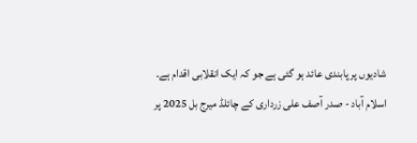شادیوں پر پابندی عائد ہو گئی ہے جو کہ ایک انقلابی اقدام ہے۔
اسلام آباد - صدر آصف علی زرداری کے چائلڈ میرج بل 2025 پر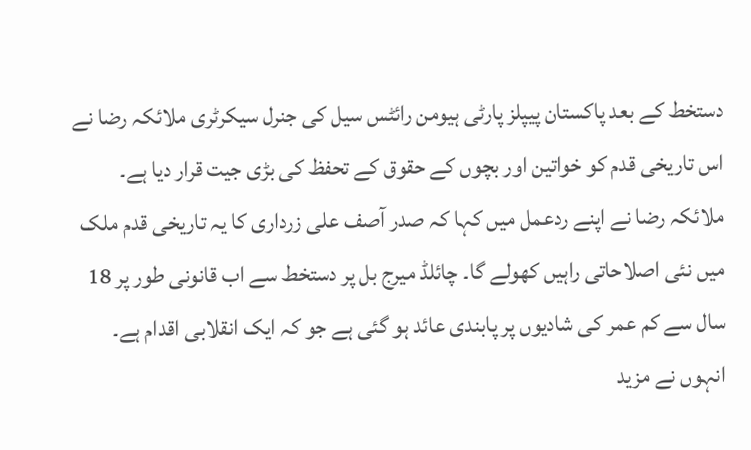دستخط کے بعد پاکستان پیپلز پارٹی ہیومن رائٹس سیل کی جنرل سیکرٹری ملائکہ رضا نے اس تاریخی قدم کو خواتین اور بچوں کے حقوق کے تحفظ کی بڑی جیت قرار دیا ہے۔
ملائکہ رضا نے اپنے ردعمل میں کہا کہ صدر آصف علی زرداری کا یہ تاریخی قدم ملک میں نئی اصلاحاتی راہیں کھولے گا۔ چائلڈ میرج بل پر دستخط سے اب قانونی طور پر 18 سال سے کم عمر کی شادیوں پر پابندی عائد ہو گئی ہے جو کہ ایک انقلابی اقدام ہے۔ انہوں نے مزید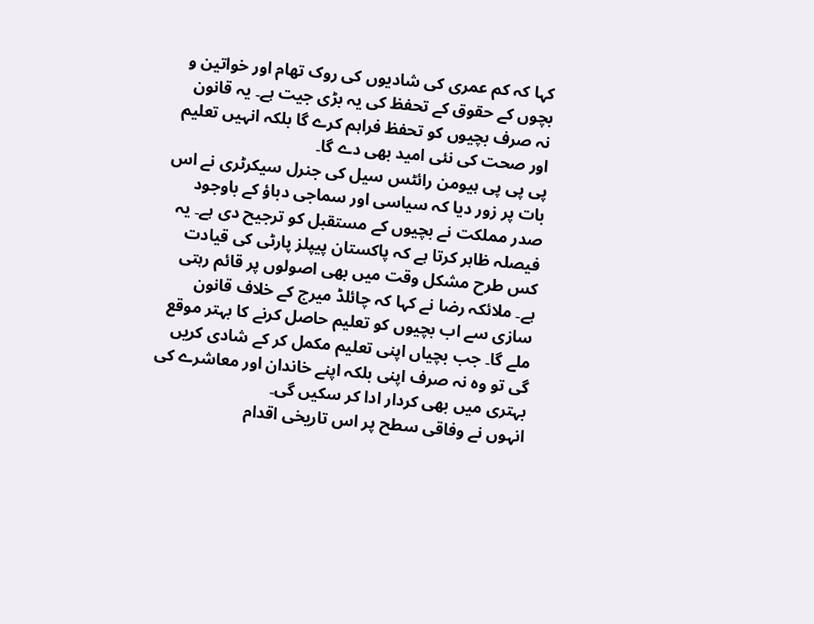کہا کہ کم عمری کی شادیوں کی روک تھام اور خواتین و بچوں کے حقوق کے تحفظ کی یہ بڑی جیت ہے۔ یہ قانون نہ صرف بچیوں کو تحفظ فراہم کرے گا بلکہ انہیں تعلیم اور صحت کی نئی امید بھی دے گا۔
پی پی پی ہیومن رائٹس سیل کی جنرل سیکرٹری نے اس بات پر زور دیا کہ سیاسی اور سماجی دباؤ کے باوجود صدر مملکت نے بچیوں کے مستقبل کو ترجیح دی ہے۔ یہ فیصلہ ظاہر کرتا ہے کہ پاکستان پیپلز پارٹی کی قیادت کس طرح مشکل وقت میں بھی اصولوں پر قائم رہتی ہے۔ ملائکہ رضا نے کہا کہ چائلڈ میرج کے خلاف قانون سازی سے اب بچیوں کو تعلیم حاصل کرنے کا بہتر موقع ملے گا۔ جب بچیاں اپنی تعلیم مکمل کر کے شادی کریں گی تو وہ نہ صرف اپنی بلکہ اپنے خاندان اور معاشرے کی بہتری میں بھی کردار ادا کر سکیں گی۔
انہوں نے وفاقی سطح پر اس تاریخی اقدام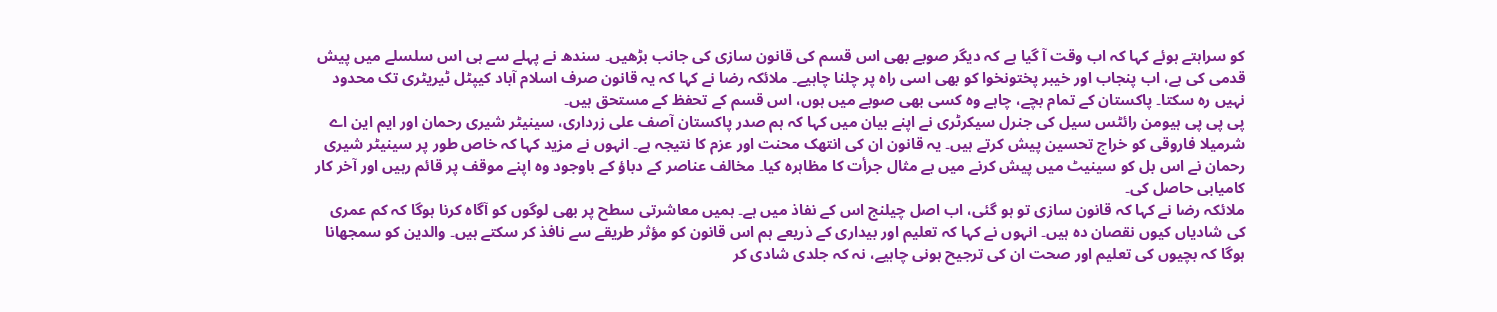کو سراہتے ہوئے کہا کہ اب وقت آ گیا ہے کہ دیگر صوبے بھی اس قسم کی قانون سازی کی جانب بڑھیں۔ سندھ نے پہلے سے ہی اس سلسلے میں پیش قدمی کی ہے، اب پنجاب اور خیبر پختونخوا کو بھی اسی راہ پر چلنا چاہیے۔ ملائکہ رضا نے کہا کہ یہ قانون صرف اسلام آباد کیپٹل ٹیریٹری تک محدود نہیں رہ سکتا۔ پاکستان کے تمام بچے، چاہے وہ کسی بھی صوبے میں ہوں، اس قسم کے تحفظ کے مستحق ہیں۔
پی پی پی ہیومن رائٹس سیل کی جنرل سیکرٹری نے اپنے بیان میں کہا کہ ہم صدر پاکستان آصف علی زرداری، سینیٹر شیری رحمان اور ایم این اے شرمیلا فاروقی کو خراج تحسین پیش کرتے ہیں۔ یہ قانون ان کی انتھک محنت اور عزم کا نتیجہ ہے۔ انہوں نے مزید کہا کہ خاص طور پر سینیٹر شیری رحمان نے اس بل کو سینیٹ میں پیش کرنے میں بے مثال جرأت کا مظاہرہ کیا۔ مخالف عناصر کے دباؤ کے باوجود وہ اپنے موقف پر قائم رہیں اور آخر کار کامیابی حاصل کی۔
ملائکہ رضا نے کہا کہ قانون سازی تو ہو گئی، اب اصل چیلنج اس کے نفاذ میں ہے۔ ہمیں معاشرتی سطح پر بھی لوگوں کو آگاہ کرنا ہوگا کہ کم عمری کی شادیاں کیوں نقصان دہ ہیں۔ انہوں نے کہا کہ تعلیم اور بیداری کے ذریعے ہم اس قانون کو مؤثر طریقے سے نافذ کر سکتے ہیں۔ والدین کو سمجھانا ہوگا کہ بچیوں کی تعلیم اور صحت ان کی ترجیح ہونی چاہیے، نہ کہ جلدی شادی کر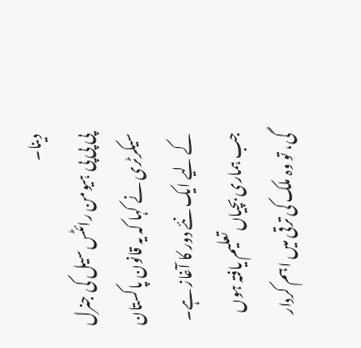دینا۔
پی پی پی ہیومن رائٹس سیل کی جنرل سیکرٹری نے کہا کہ یہ قانون پاکستان کے لیے ایک نئے دور کا آغاز ہے۔ جب ہماری بچیاں تعلیم یافتہ ہوں گی، تو وہ ملک کی ترقی میں اہم کردار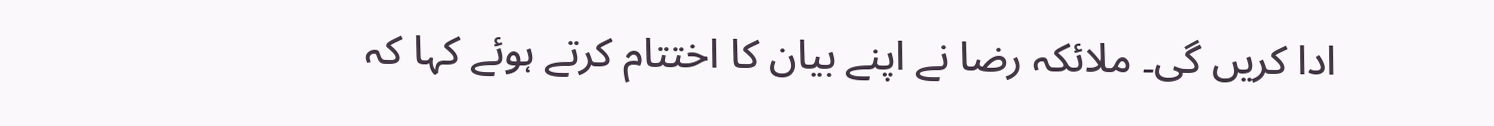ادا کریں گی۔ ملائکہ رضا نے اپنے بیان کا اختتام کرتے ہوئے کہا کہ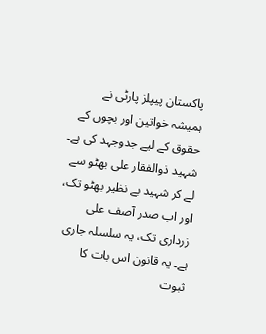پاکستان پیپلز پارٹی نے ہمیشہ خواتین اور بچوں کے حقوق کے لیے جدوجہد کی ہے۔ شہید ذوالفقار علی بھٹو سے لے کر شہید بے نظیر بھٹو تک، اور اب صدر آصف علی زرداری تک، یہ سلسلہ جاری ہے۔ یہ قانون اس بات کا ثبوت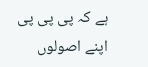ہے کہ پی پی پی اپنے اصولوں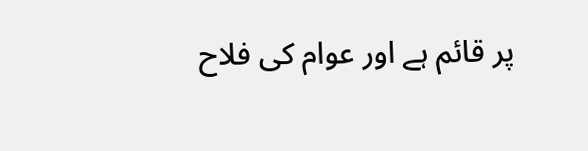پر قائم ہے اور عوام کی فلاح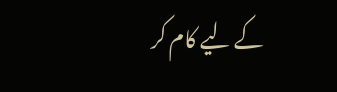کے لیے کام کر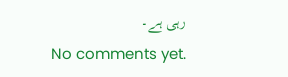رہی ہے۔
No comments yet.